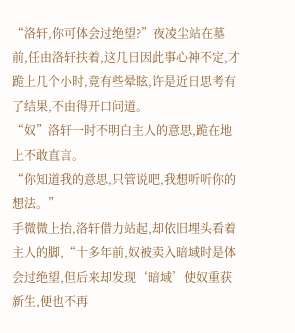“洛轩,你可体会过绝望?”夜凌尘站在墓前,任由洛轩扶着,这几日因此事心神不定,才跪上几个小时,竟有些晕眩,许是近日思考有了结果,不由得开口问道。
“奴”洛轩一时不明白主人的意思,跪在地上不敢直言。
“你知道我的意思,只管说吧,我想听听你的想法。”
手微微上抬,洛轩借力站起,却依旧埋头看着主人的脚,“十多年前,奴被卖入暗域时是体会过绝望,但后来却发现‘暗域’使奴重获新生,便也不再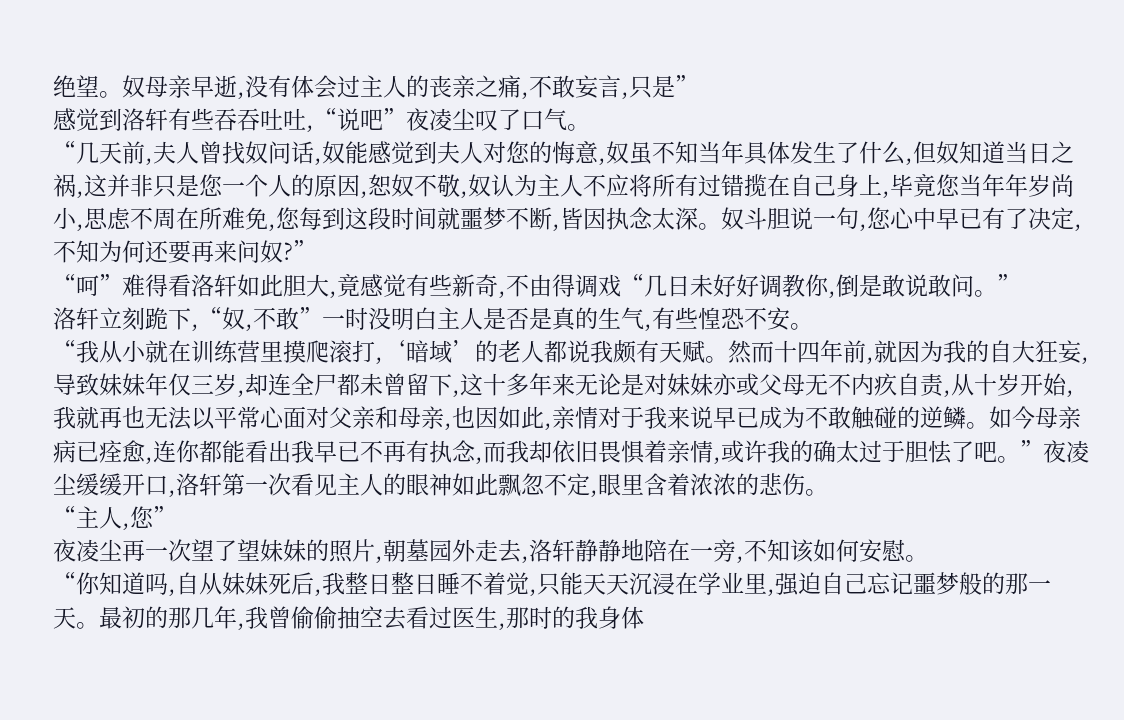绝望。奴母亲早逝,没有体会过主人的丧亲之痛,不敢妄言,只是”
感觉到洛轩有些吞吞吐吐,“说吧”夜凌尘叹了口气。
“几天前,夫人曾找奴问话,奴能感觉到夫人对您的悔意,奴虽不知当年具体发生了什么,但奴知道当日之祸,这并非只是您一个人的原因,恕奴不敬,奴认为主人不应将所有过错揽在自己身上,毕竟您当年年岁尚小,思虑不周在所难免,您每到这段时间就噩梦不断,皆因执念太深。奴斗胆说一句,您心中早已有了决定,不知为何还要再来问奴?”
“呵”难得看洛轩如此胆大,竟感觉有些新奇,不由得调戏“几日未好好调教你,倒是敢说敢问。”
洛轩立刻跪下,“奴,不敢”一时没明白主人是否是真的生气,有些惶恐不安。
“我从小就在训练营里摸爬滚打,‘暗域’的老人都说我颇有天赋。然而十四年前,就因为我的自大狂妄,导致妹妹年仅三岁,却连全尸都未曾留下,这十多年来无论是对妹妹亦或父母无不内疚自责,从十岁开始,我就再也无法以平常心面对父亲和母亲,也因如此,亲情对于我来说早已成为不敢触碰的逆鳞。如今母亲病已痊愈,连你都能看出我早已不再有执念,而我却依旧畏惧着亲情,或许我的确太过于胆怯了吧。”夜凌尘缓缓开口,洛轩第一次看见主人的眼神如此飘忽不定,眼里含着浓浓的悲伤。
“主人,您”
夜凌尘再一次望了望妹妹的照片,朝墓园外走去,洛轩静静地陪在一旁,不知该如何安慰。
“你知道吗,自从妹妹死后,我整日整日睡不着觉,只能天天沉浸在学业里,强迫自己忘记噩梦般的那一天。最初的那几年,我曾偷偷抽空去看过医生,那时的我身体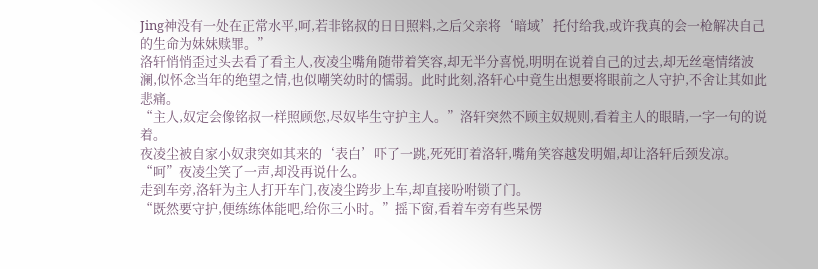Jing神没有一处在正常水平,呵,若非铭叔的日日照料,之后父亲将‘暗域’托付给我,或许我真的会一枪解决自己的生命为妹妹赎罪。”
洛轩悄悄歪过头去看了看主人,夜凌尘嘴角随带着笑容,却无半分喜悦,明明在说着自己的过去,却无丝毫情绪波澜,似怀念当年的绝望之情,也似嘲笑幼时的懦弱。此时此刻,洛轩心中竟生出想要将眼前之人守护,不舍让其如此悲痛。
“主人,奴定会像铭叔一样照顾您,尽奴毕生守护主人。”洛轩突然不顾主奴规则,看着主人的眼睛,一字一句的说着。
夜凌尘被自家小奴隶突如其来的‘表白’吓了一跳,死死盯着洛轩,嘴角笑容越发明媚,却让洛轩后颈发凉。
“呵”夜凌尘笑了一声,却没再说什么。
走到车旁,洛轩为主人打开车门,夜凌尘跨步上车,却直接吩咐锁了门。
“既然要守护,便练练体能吧,给你三小时。”摇下窗,看着车旁有些呆愣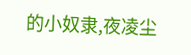的小奴隶,夜凌尘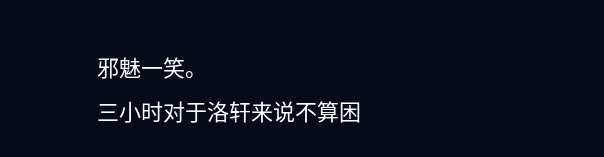邪魅一笑。
三小时对于洛轩来说不算困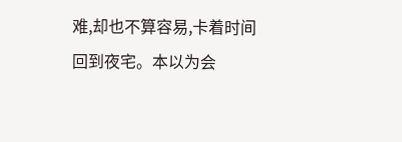难,却也不算容易,卡着时间回到夜宅。本以为会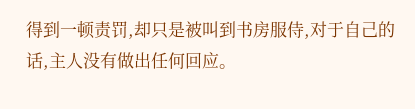得到一顿责罚,却只是被叫到书房服侍,对于自己的话,主人没有做出任何回应。